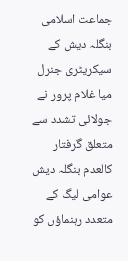جماعت اسلامی بنگلہ دیش کے سیکریٹری جنرل میا غلام پرور نے جولائی تشدد سے متعلق گرفتار کالعدم بنگلہ دیش عوامی لیگ کے متعدد رہنماؤں کو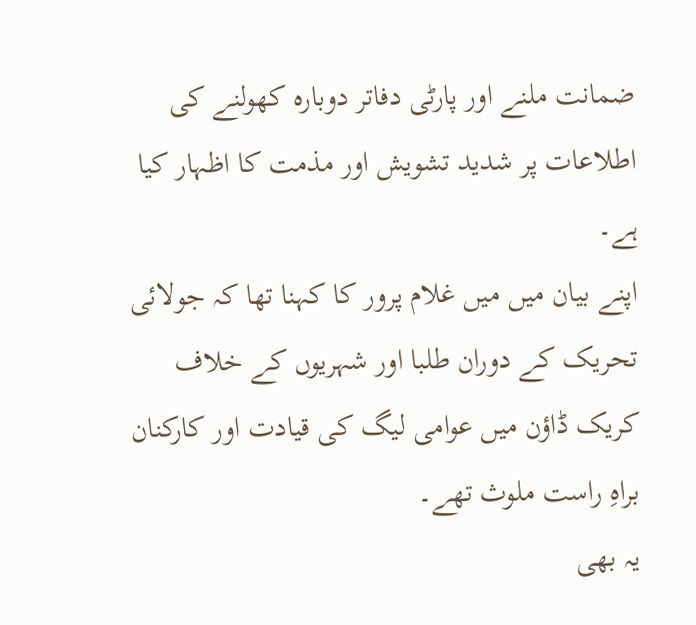ضمانت ملنے اور پارٹی دفاتر دوبارہ کھولنے کی اطلاعات پر شدید تشویش اور مذمت کا اظہار کیا ہے۔
اپنے بیان میں میں غلام پرور کا کہنا تھا کہ جولائی تحریک کے دوران طلبا اور شہریوں کے خلاف کریک ڈاؤن میں عوامی لیگ کی قیادت اور کارکنان براہِ راست ملوث تھے۔
یہ بھی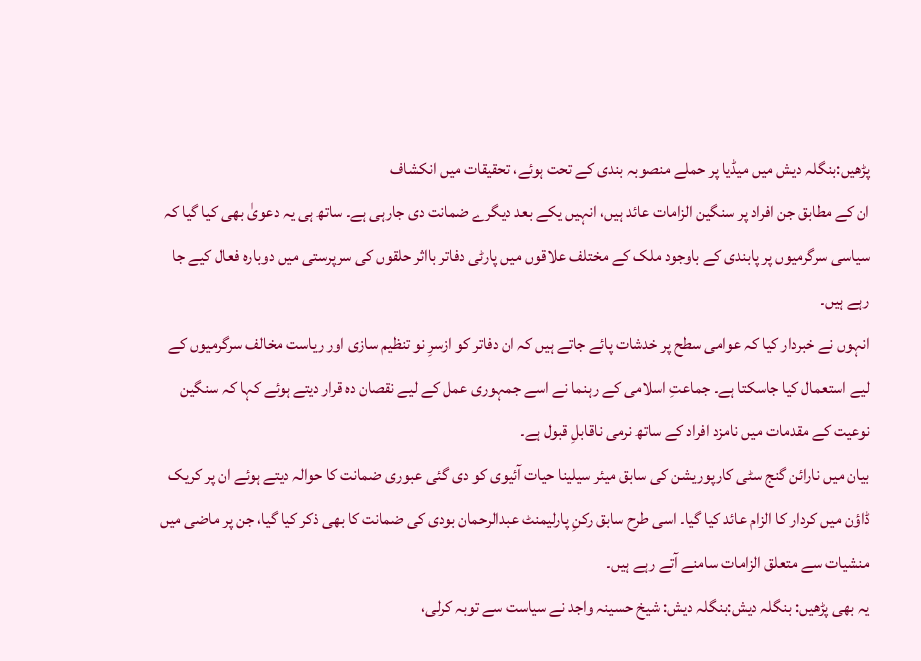پڑھیں:بنگلہ دیش میں میڈیا پر حملے منصوبہ بندی کے تحت ہوئے، تحقیقات میں انکشاف
ان کے مطابق جن افراد پر سنگین الزامات عائد ہیں، انہیں یکے بعد دیگرے ضمانت دی جارہی ہے۔ ساتھ ہی یہ دعویٰ بھی کیا گیا کہ سیاسی سرگرمیوں پر پابندی کے باوجود ملک کے مختلف علاقوں میں پارٹی دفاتر بااثر حلقوں کی سرپرستی میں دوبارہ فعال کیے جا رہے ہیں۔
انہوں نے خبردار کیا کہ عوامی سطح پر خدشات پائے جاتے ہیں کہ ان دفاتر کو ازسرِ نو تنظیم سازی اور ریاست مخالف سرگرمیوں کے لیے استعمال کیا جاسکتا ہے۔ جماعتِ اسلامی کے رہنما نے اسے جمہوری عمل کے لیے نقصان دہ قرار دیتے ہوئے کہا کہ سنگین نوعیت کے مقدمات میں نامزد افراد کے ساتھ نرمی ناقابلِ قبول ہے۔
بیان میں نارائن گنج سٹی کارپوریشن کی سابق میئر سیلینا حیات آئیوی کو دی گئی عبوری ضمانت کا حوالہ دیتے ہوئے ان پر کریک ڈاؤن میں کردار کا الزام عائد کیا گیا۔ اسی طرح سابق رکنِ پارلیمنٹ عبدالرحمان بودی کی ضمانت کا بھی ذکر کیا گیا، جن پر ماضی میں منشیات سے متعلق الزامات سامنے آتے رہے ہیں۔
یہ بھی پڑھیں: بنگلہ دیش:بنگلہ دیش: شیخ حسینہ واجد نے سیاست سے توبہ کرلی،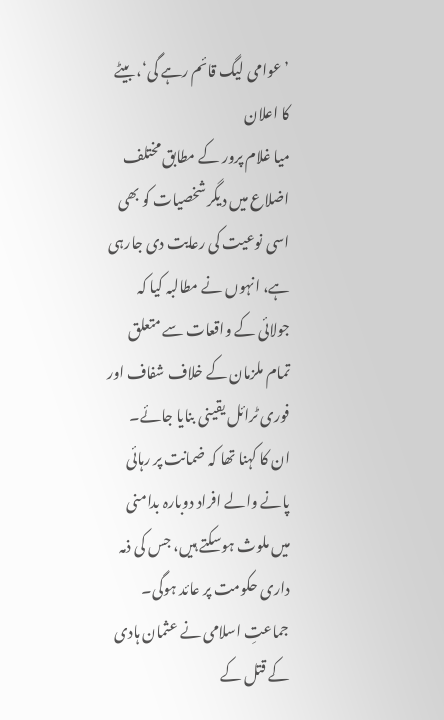’عوامی لیگ قائم رہے گی‘، بیٹے کا اعلان
میا غلام پرور کے مطابق مختلف اضلاع میں دیگر شخصیات کو بھی اسی نوعیت کی رعایت دی جارہی ہے، انہوں نے مطالبہ کیا کہ جولائی کے واقعات سے متعلق تمام ملزمان کے خلاف شفاف اور فوری ٹرائل یقینی بنایا جائے۔
ان کا کہنا تھا کہ ضمانت پر رہائی پانے والے افراد دوبارہ بدامنی میں ملوث ہوسکتے ہیں، جس کی ذمہ داری حکومت پر عائد ہوگی۔
جماعتِ اسلامی نے عثمان ہادی کے قتل کے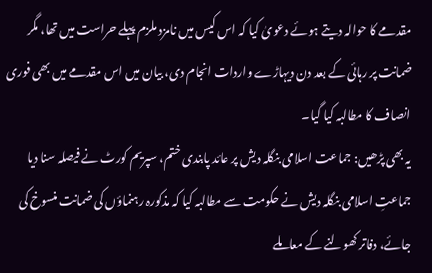مقدمے کا حوالہ دیتے ہوئے دعویٰ کیا کہ اس کیس میں نامزد ملزم پہلے حراست میں تھا، مگر ضمانت پر رہائی کے بعد دن دیہاڑے واردات انجام دی، بیان میں اس مقدمے میں بھی فوری انصاف کا مطالبہ کیا گیا۔
یہ بھی پڑھیں: جماعت اسلامی بنگلہ دیش پر عائد پابندی ختم، سپریم کورٹ نے فیصلہ سنا دیا
جماعتِ اسلامی بنگلہ دیش نے حکومت سے مطالبہ کیا کہ مذکورہ رہنماؤں کی ضمانت منسوخ کی جائے، دفاتر کھولنے کے معاملے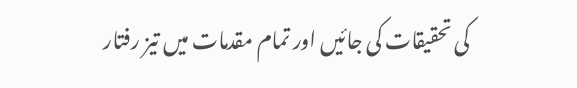کی تحقیقات کی جائیں اور تمام مقدمات میں تیز رفتار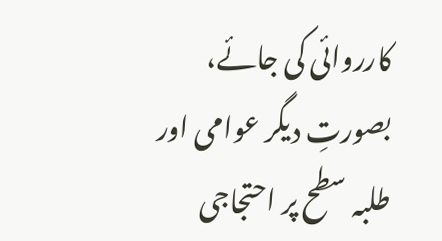کارروائی کی جائے، بصورتِ دیگر عوامی اور طلبہ سطح پر احتجاجی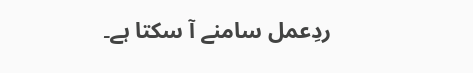ردِعمل سامنے آ سکتا ہے۔